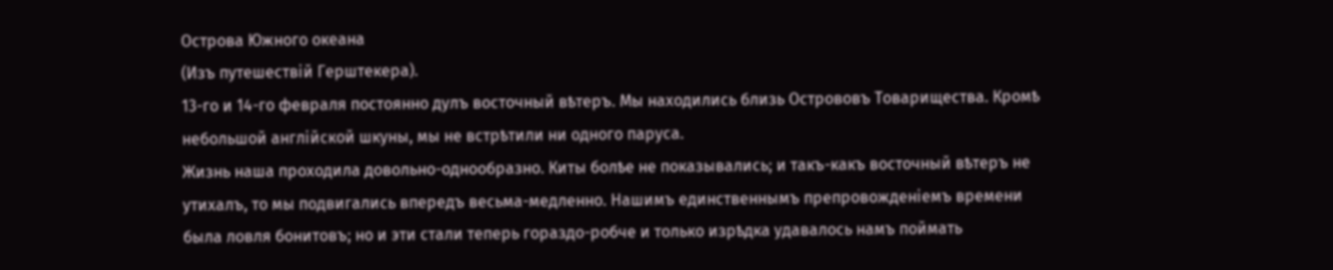Острова Южного океана
(Изъ путешествій Герштекера).
13-го и 14-го февраля постоянно дулъ восточный вѣтеръ. Мы находились близь Острововъ Товарищества. Кромѣ небольшой англійской шкуны, мы не встрѣтили ни одного паруса.
Жизнь наша проходила довольно-однообразно. Киты болѣе не показывались; и такъ-какъ восточный вѣтеръ не утихалъ, то мы подвигались впередъ весьма-медленно. Нашимъ единственнымъ препровожденіемъ времени была ловля бонитовъ; но и эти стали теперь гораздо-робче и только изрѣдка удавалось намъ поймать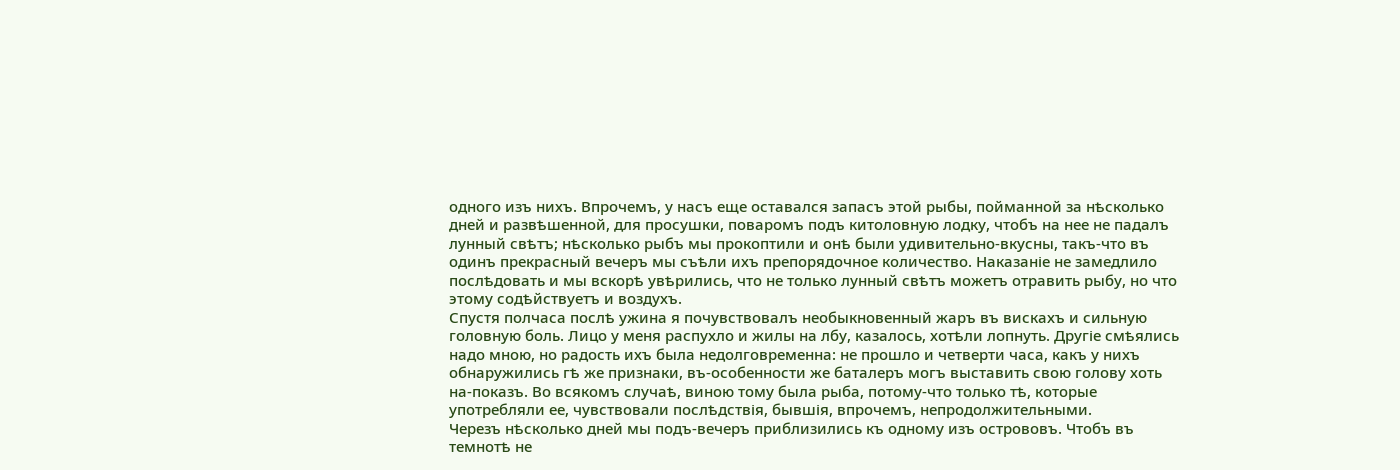одного изъ нихъ. Впрочемъ, у насъ еще оставался запасъ этой рыбы, пойманной за нѣсколько дней и развѣшенной, для просушки, поваромъ подъ китоловную лодку, чтобъ на нее не падалъ лунный свѣтъ; нѣсколько рыбъ мы прокоптили и онѣ были удивительно-вкусны, такъ-что въ одинъ прекрасный вечеръ мы съѣли ихъ препорядочное количество. Наказаніе не замедлило послѣдовать и мы вскорѣ увѣрились, что не только лунный свѣтъ можетъ отравить рыбу, но что этому содѣйствуетъ и воздухъ.
Спустя полчаса послѣ ужина я почувствовалъ необыкновенный жаръ въ вискахъ и сильную головную боль. Лицо у меня распухло и жилы на лбу, казалось, хотѣли лопнуть. Другіе смѣялись надо мною, но радость ихъ была недолговременна: не прошло и четверти часа, какъ у нихъ обнаружились гѣ же признаки, въ-особенности же баталеръ могъ выставить свою голову хоть на-показъ. Во всякомъ случаѣ, виною тому была рыба, потому-что только тѣ, которые употребляли ее, чувствовали послѣдствія, бывшія, впрочемъ, непродолжительными.
Черезъ нѣсколько дней мы подъ-вечеръ приблизились къ одному изъ острововъ. Чтобъ въ темнотѣ не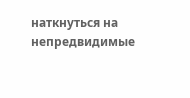наткнуться на непредвидимые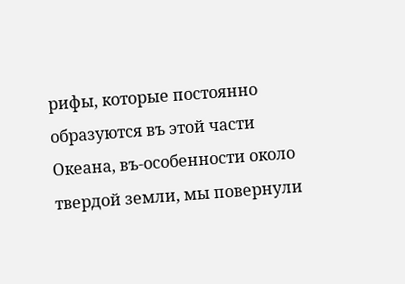рифы, которые постоянно образуются въ этой части Океана, въ-особенности около твердой земли, мы повернули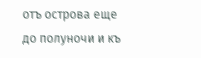отъ острова еще до полуночи и къ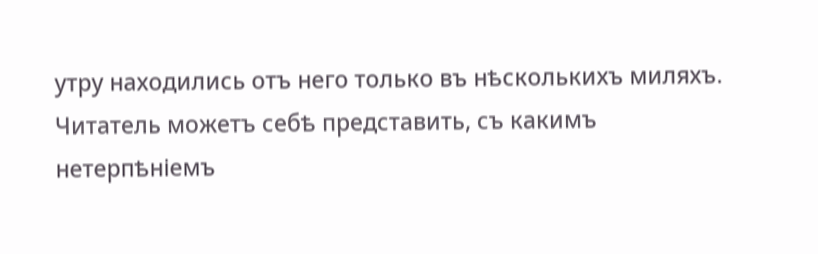утру находились отъ него только въ нѣсколькихъ миляхъ.
Читатель можетъ себѣ представить, съ какимъ нетерпѣніемъ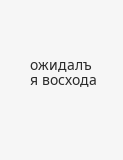ожидалъ я восхода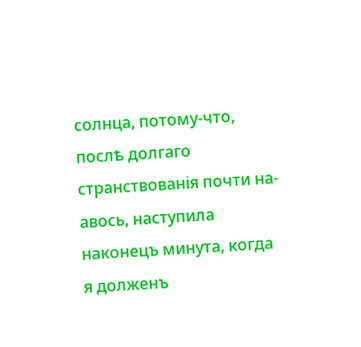солнца, потому-что, послѣ долгаго странствованія почти на-авось, наступила наконецъ минута, когда я долженъ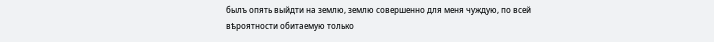былъ опять выйдти на землю, землю совершенно для меня чуждую, по всей вѣроятности обитаемую только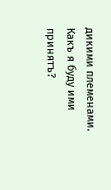дикими племенами. Какъ я буду ими принятъ?